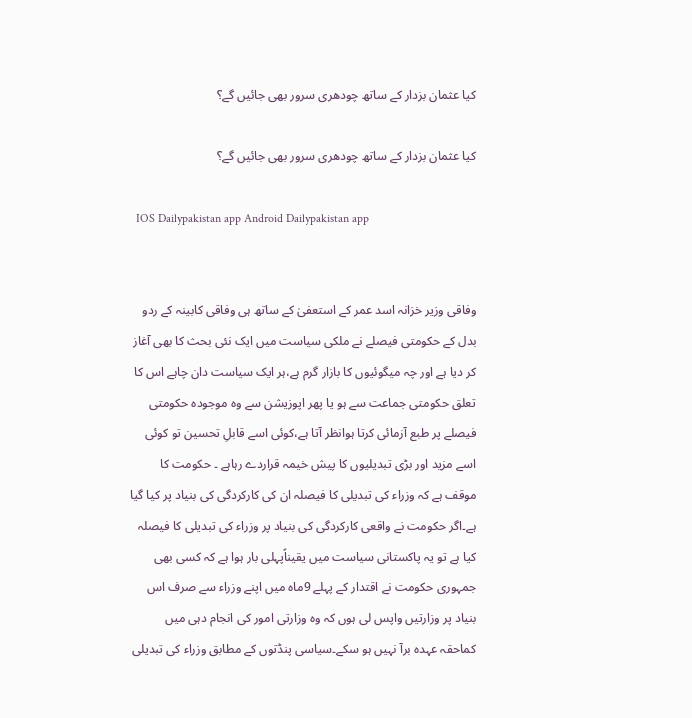کیا عثمان بزدار کے ساتھ چودھری سرور بھی جائیں گے؟

کیا عثمان بزدار کے ساتھ چودھری سرور بھی جائیں گے؟

  IOS Dailypakistan app Android Dailypakistan app


وفاقی وزیر خزانہ اسد عمر کے استعفیٰ کے ساتھ ہی وفاقی کابینہ کے ردو بدل کے حکومتی فیصلے نے ملکی سیاست میں ایک نئی بحث کا بھی آغاز کر دیا ہے اور چہ میگوئیوں کا بازار گرم ہے،ہر ایک سیاست دان چاہے اس کا تعلق حکومتی جماعت سے ہو یا پھر اپوزیشن سے وہ موجودہ حکومتی فیصلے پر طبع آزمائی کرتا ہوانظر آتا ہے،کوئی اسے قابلِ تحسین تو کوئی اسے مزید اور بڑی تبدیلیوں کا پیش خیمہ قراردے رہاہے ۔ حکومت کا موقف ہے کہ وزراء کی تبدیلی کا فیصلہ ان کی کارکردگی کی بنیاد پر کیا گیا ہے۔اگر حکومت نے واقعی کارکردگی کی بنیاد پر وزراء کی تبدیلی کا فیصلہ کیا ہے تو یہ پاکستانی سیاست میں یقیناًپہلی بار ہوا ہے کہ کسی بھی جمہوری حکومت نے اقتدار کے پہلے 9ماہ میں اپنے وزراء سے صرف اس بنیاد پر وزارتیں واپس لی ہوں کہ وہ وزارتی امور کی انجام دہی میں کماحقہ عہدہ برآ نہیں ہو سکے۔سیاسی پنڈتوں کے مطابق وزراء کی تبدیلی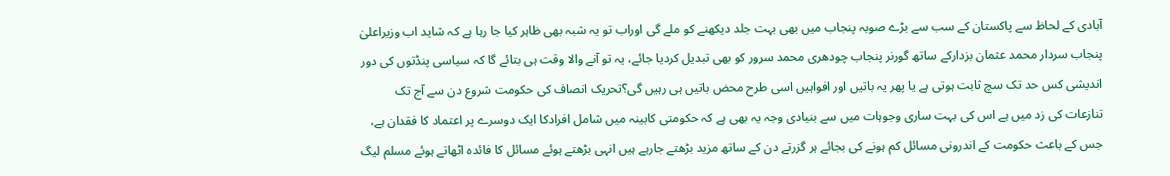آبادی کے لحاظ سے پاکستان کے سب سے بڑے صوبہ پنجاب میں بھی بہت جلد دیکھنے کو ملے گی اوراب تو یہ شبہ بھی ظاہر کیا جا رہا ہے کہ شاید اب وزیراعلیٰ پنجاب سردار محمد عثمان بزدارکے ساتھ گورنر پنجاب چودھری محمد سرور کو بھی تبدیل کردیا جائے، یہ تو آنے والا وقت ہی بتائے گا کہ سیاسی پنڈتوں کی دور اندیشی کس حد تک سچ ثابت ہوتی ہے یا پھر یہ باتیں اور افواہیں اسی طرح محض باتیں ہی رہیں گی؟تحریک انصاف کی حکومت شروع دن سے آج تک تنازعات کی زد میں ہے اس کی بہت ساری وجوہات میں سے بنیادی وجہ یہ بھی ہے کہ حکومتی کابینہ میں شامل افرادکا ایک دوسرے پر اعتماد کا فقدان ہے، جس کے باعث حکومت کے اندرونی مسائل کم ہونے کی بجائے ہر گزرتے دن کے ساتھ مزید بڑھتے جارہے ہیں انہی بڑھتے ہوئے مسائل کا فائدہ اٹھاتے ہوئے مسلم لیگ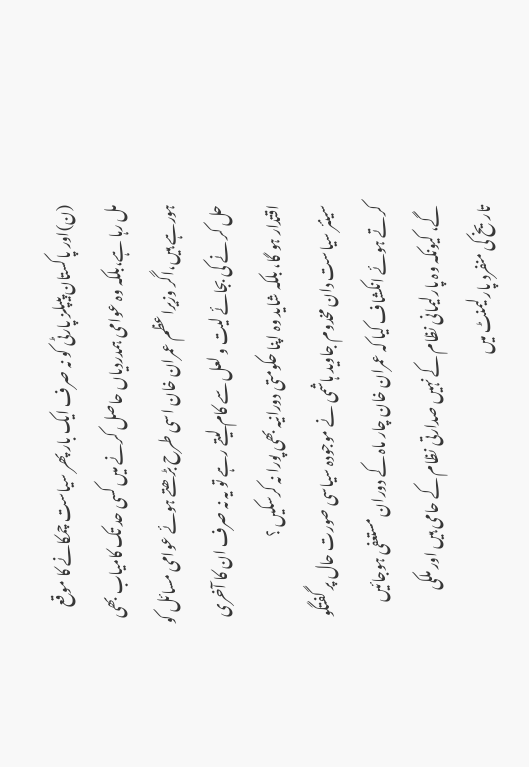(ن)اور پاکستان پیپلز پارٹی کو نہ صرف ایک بار پھر سیاست چمکانے کا موقع مل رہا ہے،بلکہ وہ عوامی ہمدردیاں حاصل کرنے میں کسی حد تک کامیاب بھی ہورہے ہیں،اگر وزیراعظم عمران خان اسی طرح بڑھتے ہوئے عوامی مسائل کو حل کر نے کی بجائے لیت و لعل سے کام لیتے رہے تو یہ نہ صرف ان کا آخری اقتدار ہو گا، بلکہ شاید وہ اپنا حکومتی دورانیہ بھی پورا نہ کرسکیں ؟
سینئر سیاست دان مخدوم جاوید ہاشمی نے موجودہ سیاسی صورت حال پر گفتگو کرتے ہوئے انکشاف کیا کہ عمران خان چار ماہ کے دوران مستعفی ہوجائیں گے، کیونکہ وہ پارلیمانی نظام کے نہیں صدارتی نظام کے حامی ہیں اور ملکی تاریخ کی منفرد پارلیمنٹ میں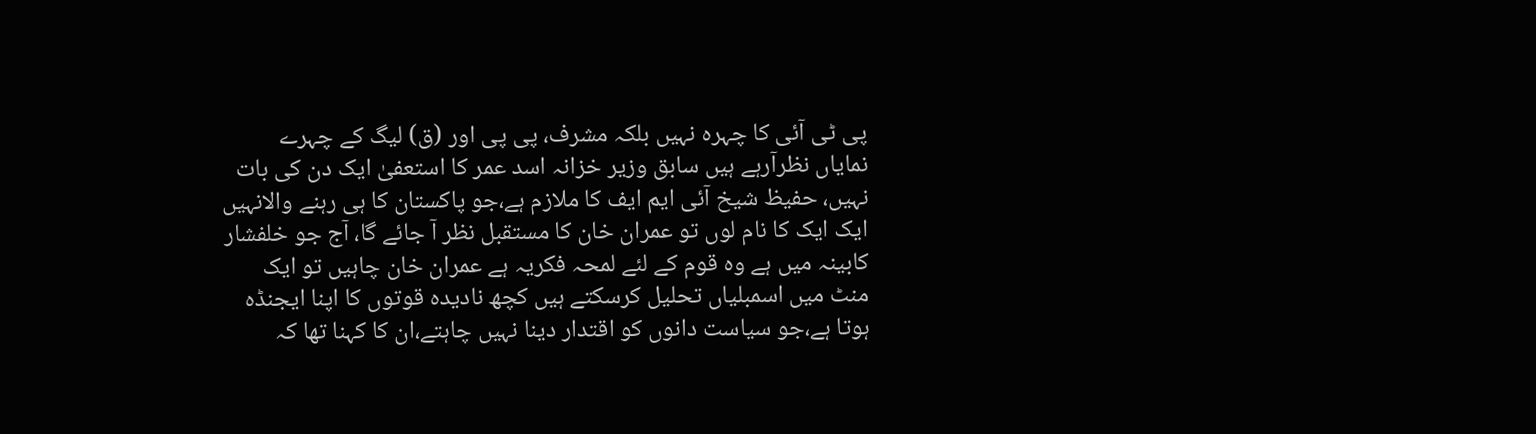پی ٹی آئی کا چہرہ نہیں بلکہ مشرف، پی پی اور (ق) لیگ کے چہرے نمایاں نظرآرہے ہیں سابق وزیر خزانہ اسد عمر کا استعفیٰ ایک دن کی بات نہیں، حفیظ شیخ آئی ایم ایف کا ملازم ہے،جو پاکستان کا ہی رہنے والانہیں ایک ایک کا نام لوں تو عمران خان کا مستقبل نظر آ جائے گا، آج جو خلفشار کابینہ میں ہے وہ قوم کے لئے لمحہ فکریہ ہے عمران خان چاہیں تو ایک منٹ میں اسمبلیاں تحلیل کرسکتے ہیں کچھ نادیدہ قوتوں کا اپنا ایجنڈہ ہوتا ہے،جو سیاست دانوں کو اقتدار دینا نہیں چاہتے،ان کا کہنا تھا کہ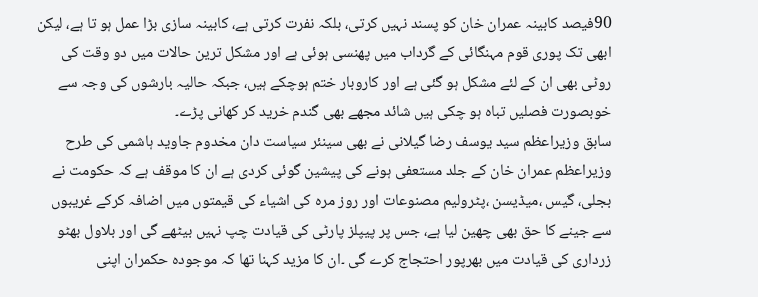90فیصد کابینہ عمران خان کو پسند نہیں کرتی، بلکہ نفرت کرتی ہے، کابینہ سازی بڑا عمل ہو تا ہے، لیکن ابھی تک پوری قوم مہنگائی کے گرداب میں پھنسی ہوئی ہے اور مشکل ترین حالات میں دو وقت کی روٹی بھی ان کے لئے مشکل ہو گئی ہے اور کاروبار ختم ہوچکے ہیں، جبکہ حالیہ بارشوں کی وجہ سے خوبصورت فصلیں تباہ ہو چکی ہیں شائد مجھے بھی گندم خرید کر کھانی پڑے۔
سابق وزیراعظم سید یوسف رضا گیلانی نے بھی سینئر سیاست دان مخدوم جاوید ہاشمی کی طرح وزیراعظم عمران خان کے جلد مستعفی ہونے کی پیشین گوئی کردی ہے ان کا موقف ہے کہ حکومت نے بجلی، گیس ،میڈیسن ،پٹرولیم مصنوعات اور روز مرہ کی اشیاء کی قیمتوں میں اضافہ کرکے غریبوں سے جینے کا حق بھی چھین لیا ہے، جس پر پیپلز پارٹی کی قیادت چپ نہیں بیٹھے گی اور بلاول بھٹو زرداری کی قیادت میں بھرپور احتجاج کرے گی ۔ان کا مزید کہنا تھا کہ موجودہ حکمران اپنی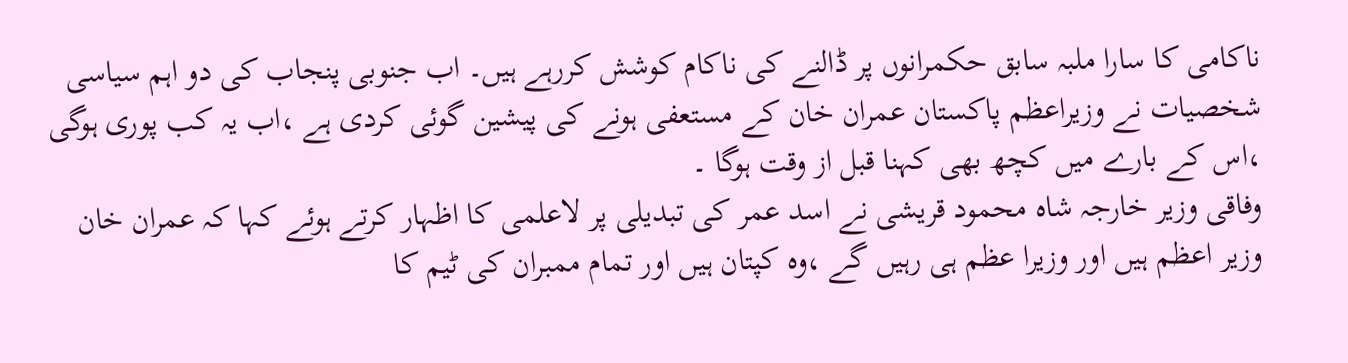ناکامی کا سارا ملبہ سابق حکمرانوں پر ڈالنے کی ناکام کوشش کررہے ہیں۔ اب جنوبی پنجاب کی دو اہم سیاسی شخصیات نے وزیراعظم پاکستان عمران خان کے مستعفی ہونے کی پیشین گوئی کردی ہے ،اب یہ کب پوری ہوگی ،اس کے بارے میں کچھ بھی کہنا قبل از وقت ہوگا ۔
وفاقی وزیر خارجہ شاہ محمود قریشی نے اسد عمر کی تبدیلی پر لاعلمی کا اظہار کرتے ہوئے کہا کہ عمران خان وزیر اعظم ہیں اور وزیرا عظم ہی رہیں گے ،وہ کپتان ہیں اور تمام ممبران کی ٹیم کا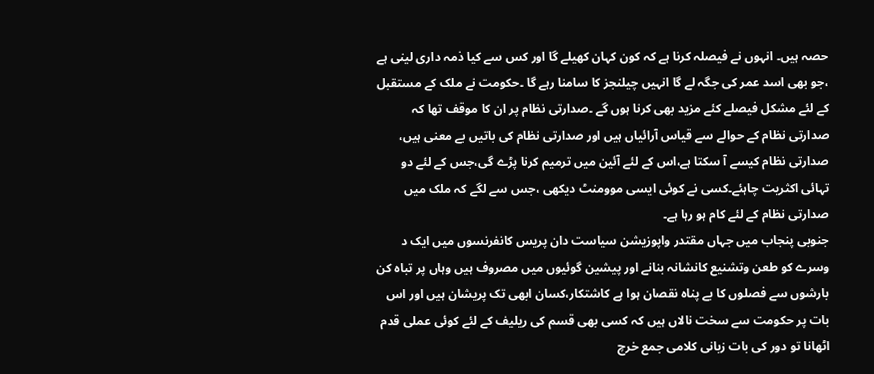حصہ ہیں۔ انہوں نے فیصلہ کرنا ہے کہ کون کہان کھیلے گا اور کس سے کیا ذمہ داری لینی ہے ،جو بھی اسد عمر کی جگہ لے گا انہیں چیلنجز کا سامنا رہے گا ۔حکومت نے ملک کے مستقبل کے لئے مشکل فیصلے کئے مزید بھی کرنا ہوں گے ۔صدارتی نظام پر ان کا موقف تھا کہ صدارتی نظام کے حوالے سے قیاس آرائیاں ہیں اور صدارتی نظام کی باتیں بے معنی ہیں، صدارتی نظام کیسے آ سکتا ہے،اس کے لئے آئین میں ترمیم کرنا پڑے گی،جس کے لئے دو تہائی اکثریت چاہئے۔کسی نے کوئی ایسی موومنٹ دیکھی ،جس سے لگے کہ ملک میں صدارتی نظام کے لئے کام ہو رہا ہے۔
جنوبی پنجاب میں جہاں مقتدر واپوزیشن سیاست دان پریس کانفرنسوں میں ایک د وسرے کو طعن وتشنیع کانشانہ بنانے اور پیشین گوئیوں میں مصروف ہیں وہاں پر تباہ کن بارشوں سے فصلوں کا بے پناہ نقصان ہوا ہے کاشتکار،کسان ابھی تک پریشان ہیں اور اس بات پر حکومت سے سخت نالاں ہیں کہ کسی بھی قسم کی ریلیف کے لئے کوئی عملی قدم اٹھانا تو دور کی بات زبانی کلامی جمع خرچ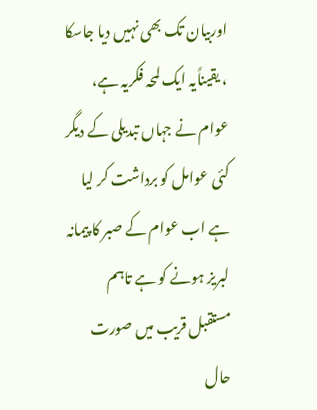اوربیان تک بھی نہیں دیا جاسکا ، یقیناًیہ ایک لمحہ فکریہ ہے، عوام نے جہاں تبدیلی کے دیگر کئی عوامل کو برداشت کر لیا ہے اب عوام کے صبر کا پیمانہ لبریز ہونے کو ہے تاہم مستقبل قریب میں صورت حال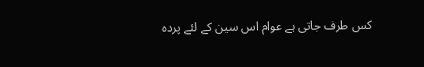کس طرف جاتی ہے عوام اس سین کے لئے پردہ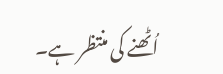اُٹھنے کی منتظر ہے۔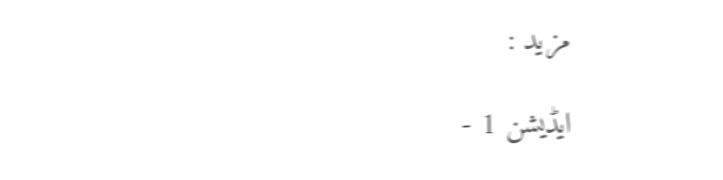مزید :

ایڈیشن 1 -